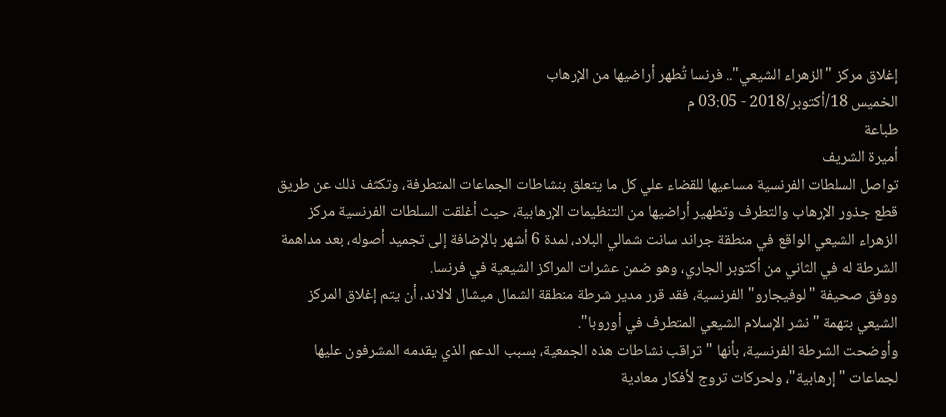إغلاق مركز "الزهراء الشيعي".. فرنسا تُطهر أراضيها من الإرهاب
الخميس 18/أكتوبر/2018 - 03:05 م
طباعة
أميرة الشريف
تواصل السلطات الفرنسية مساعيها للقضاء علي كل ما يتعلق بنشاطات الجماعات المتطرفة، وتكثف ذلك عن طريق قطع جذور الإرهاب والتطرف وتطهير أراضيها من التنظيمات الإرهابية، حيث أغلقت السلطات الفرنسية مركز الزهراء الشيعي الواقع في منطقة جراند سانت شمالي البلاد، لمدة 6 أشهر بالإضافة إلى تجميد أصوله، بعد مداهمة الشرطة له في الثاني من أكتوبر الجاري، وهو ضمن عشرات المراكز الشيعية في فرنسا.
ووفق صحيفة "لوفيجارو" الفرنسية، فقد قرر مدير شرطة منطقة الشمال ميشال لالاند، أن يتم إغلاق المركز الشيعي بتهمة "نشر الإسلام الشيعي المتطرف في أوروبا".
وأوضحت الشرطة الفرنسية، بأنها "تراقب نشاطات هذه الجمعية، بسبب الدعم الذي يقدمه المشرفون عليها لجماعات "إرهابية"، ولحركات تروج لأفكار معادية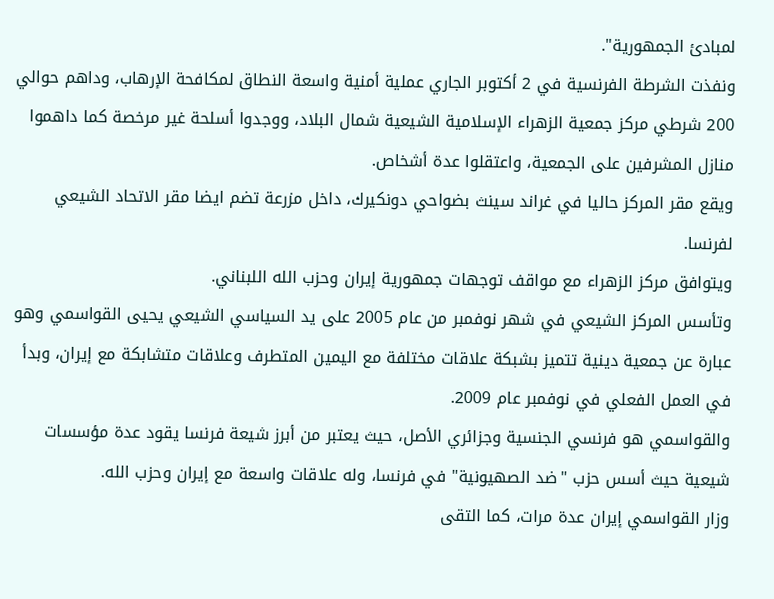لمبادئ الجمهورية".
ونفذت الشرطة الفرنسية في 2 أكتوبر الجاري عملية أمنية واسعة النطاق لمكافحة الإرهاب، وداهم حوالي 200 شرطي مركز جمعية الزهراء الإسلامية الشيعية شمال البلاد، ووجدوا أسلحة غير مرخصة كما داهموا منازل المشرفين على الجمعية، واعتقلوا عدة أشخاص.
ويقع مقر المركز حاليا في غراند سينث بضواحي دونكيرك، داخل مزرعة تضم ايضا مقر الاتحاد الشيعي لفرنسا.
ويتوافق مركز الزهراء مع مواقف توجهات جمهورية إيران وحزب الله اللبناني.
وتأسس المركز الشيعي في شهر نوفمبر من عام 2005 على يد السياسي الشيعي يحيى القواسمي وهو عبارة عن جمعية دينية تتميز بشبكة علاقات مختلفة مع اليمين المتطرف وعلاقات متشابكة مع إيران، وبدأ في العمل الفعلي في نوفمبر عام 2009.
والقواسمي هو فرنسي الجنسية وجزائري الأصل، حيث يعتبر من أبرز شيعة فرنسا يقود عدة مؤسسات شيعية حيث أسس حزب "ضد الصهيونية" في فرنسا، وله علاقات واسعة مع إيران وحزب الله.
وزار القواسمي إيران عدة مرات، كما التقى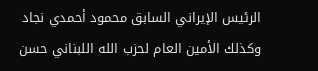الرئيس الإيراني السابق محمود أحمدي نجاد وكذلك الأمين العام لحزب الله اللبناني حسن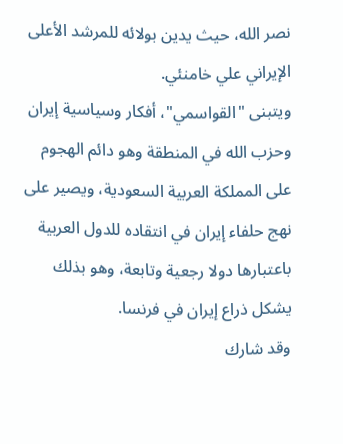نصر الله، حيث يدين بولائه للمرشد الأعلى الإيراني علي خامنئي.
ويتبنى "القواسمي"، أفكار وسياسية إيران وحزب الله في المنطقة وهو دائم الهجوم على المملكة العربية السعودية، ويصير على نهج حلفاء إيران في انتقاده للدول العربية باعتبارها دولا رجعية وتابعة، وهو بذلك يشكل ذراع إيران في فرنسا.
وقد شارك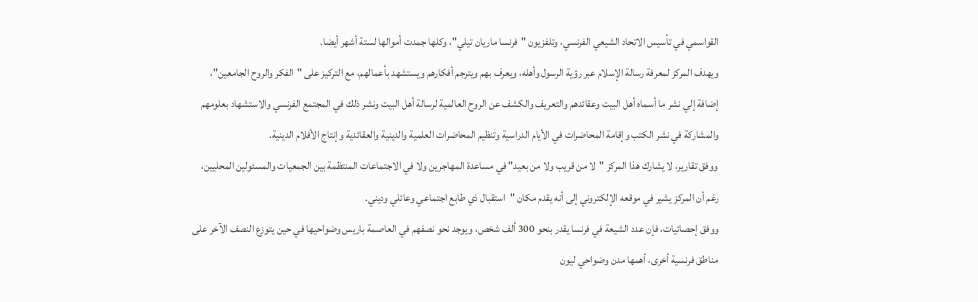القواسمي في تأسيس الاتحاد الشيعي الفرنسي، وتلفزيون "فرنسا ماريان تيلي"، وكلها جمدت أموالها لستة أشهر أيضا.
ويهدف المركز لمعرفة رسالة الإسلام عبر رؤية الرسول وأهله، ويعرف بهم ويترجم أفكارهم ويستشهد بأعمالهم، مع التركيز على "الفكر والروح الجامعين"، إضافة إلي نشر ما أسماه أهل البيت وعقائدهم والتعريف والكشف عن الروح العالمية لرسالة أهل البيت ونشر ذلك في المجتمع الفرنسي والاستشهاد بعلومهم والمشاركة في نشر الكتب وإقامة المحاضرات في الأيام الدراسية وتنظيم المحاضرات العلمية والدينية والعقائدية وإنتاج الأفلام الدينية.
ووفق تقارير، لا يشارك هذا المركز "لا من قريب ولا من بعيد" في مساعدة المهاجرين ولا في الاجتماعات المنتظمة بين الجمعيات والمسئولين المحليين، رغم أن المركز يشير في موقعه الإلكتروني إلى أنه يقدم مكان "استقبال ذي طابع اجتماعي وعائلي وديني.
ووفق إحصائيات، فإن عدد الشيعة في فرنسا يقدر بنحو 300 ألف شخص، ويوجد نحو نصفهم في العاصمة باريس وضواحيها في حين يتوزع النصف الآخر على مناطق فرنسية أخرى، أهمها مدن وضواحي ليون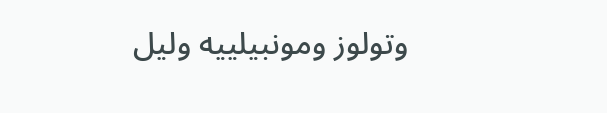وتولوز ومونبيلييه وليل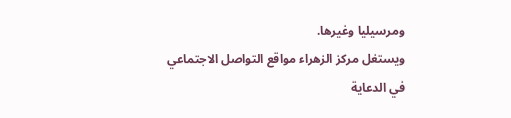ومرسيليا وغيرها.
ويستغل مركز الزهراء مواقع التواصل الاجتماعي في الدعاية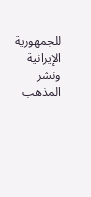للجمهورية الإيرانية ونشر المذهب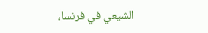الشيعي في فرنسا،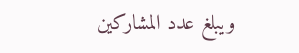ويبلغ عدد المشاركين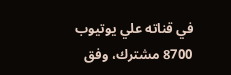في قناته علي يوتيوب 8700 مشترك، وفق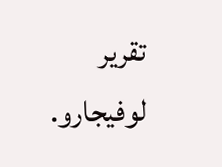تقرير لوفيجارو.